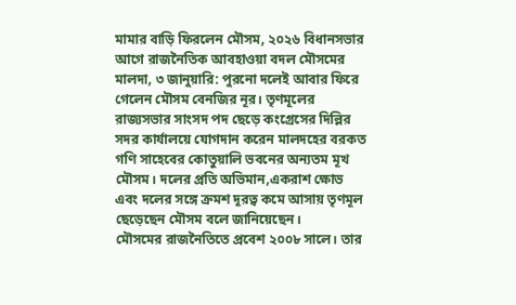মামার বাড়ি ফিরলেন মৌসম, ২০২৬ বিধানসভার আগে রাজনৈতিক আবহাওয়া বদল মৌসমের
মালদা, ৩ জানুয়ারি: পুরনো দলেই আবার ফিরে গেলেন মৌসম বেনজির নূর। তৃণমূলের রাজ্যসভার সাংসদ পদ ছেড়ে কংগ্রেসের দিল্লির সদর কার্যালয়ে যোগদান করেন মালদহের বরকত গণি সাহেবের কোতুয়ালি ভবনের অন্যতম মূখ মৌসম। দলের প্রতি অভিমান,একরাশ ক্ষোভ এবং দলের সঙ্গে ক্রমশ দূরত্ব কমে আসায় তৃণমূল ছেড়েছেন মৌসম বলে জানিয়েছেন।
মৌসমের রাজনৈতিতে প্রবেশ ২০০৮ সালে। তার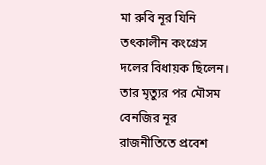মা রুবি নূর যিনি তৎকালীন কংগ্রেস দলের বিধায়ক ছিলেন। তার মৃত্যুর পর মৌসম বেনজির নূর রাজনীতিতে প্রবেশ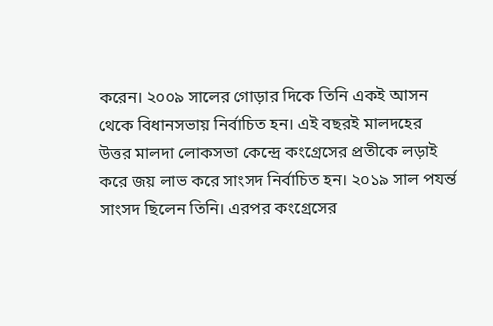করেন। ২০০৯ সালের গোড়ার দিকে তিনি একই আসন থেকে বিধানসভায় নির্বাচিত হন। এই বছরই মালদহের উত্তর মালদা লোকসভা কেন্দ্রে কংগ্রেসের প্রতীকে লড়াই করে জয় লাভ করে সাংসদ নির্বাচিত হন। ২০১৯ সাল পযর্ন্ত সাংসদ ছিলেন তিনি। এরপর কংগ্রেসের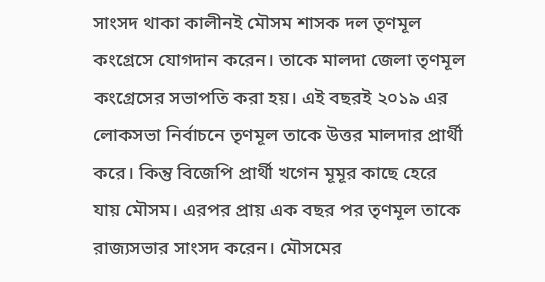সাংসদ থাকা কালীনই মৌসম শাসক দল তৃণমূল কংগ্রেসে যোগদান করেন। তাকে মালদা জেলা তৃণমূল কংগ্রেসের সভাপতি করা হয়। এই বছরই ২০১৯ এর লোকসভা নির্বাচনে তৃণমূল তাকে উত্তর মালদার প্রার্থী করে। কিন্তু বিজেপি প্রার্থী খগেন মূমূর কাছে হেরে যায় মৌসম। এরপর প্রায় এক বছর পর তৃণমূল তাকে রাজ্যসভার সাংসদ করেন। মৌসমের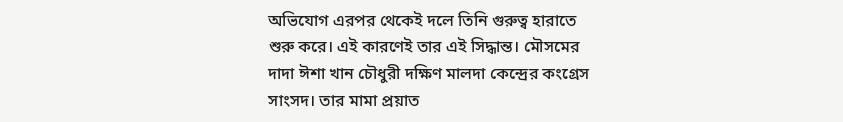অভিযোগ এরপর থেকেই দলে তিনি গুরুত্ব হারাতে শুরু করে। এই কারণেই তার এই সিদ্ধান্ত। মৌসমের দাদা ঈশা খান চৌধুরী দক্ষিণ মালদা কেন্দ্রের কংগ্রেস সাংসদ। তার মামা প্রয়াত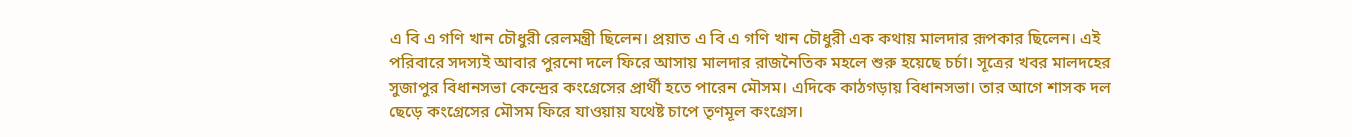এ বি এ গণি খান চৌধুরী রেলমন্ত্রী ছিলেন। প্রয়াত এ বি এ গণি খান চৌধুরী এক কথায় মালদার রূপকার ছিলেন। এই পরিবারে সদস্যই আবার পুরনো দলে ফিরে আসায় মালদার রাজনৈতিক মহলে শুরু হয়েছে চর্চা। সূত্রের খবর মালদহের সুজাপুর বিধানসভা কেন্দ্রের কংগ্রেসের প্রার্থী হতে পারেন মৌসম। এদিকে কাঠগড়ায় বিধানসভা। তার আগে শাসক দল ছেড়ে কংগ্রেসের মৌসম ফিরে যাওয়ায় যথেষ্ট চাপে তৃণমূল কংগ্রেস।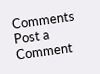Comments
Post a Comment